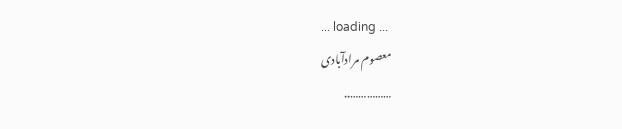... loading ...
معصوم مرادآبادی
……………..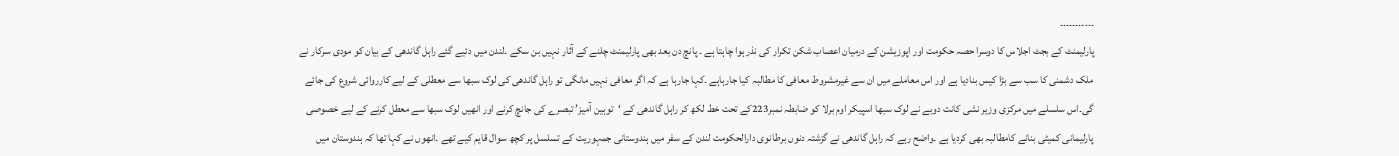۔۔۔۔۔۔۔۔۔۔۔
پارلیمنٹ کے بجٹ اجلاس کا دوسرا حصہ حکومت اور اپوزیشن کے درمیان اعصاب شکن تکرار کی نذر ہوا چاہتا ہے ۔ پانچ دن بعد بھی پارلیمنٹ چلنے کے آثار نہیں بن سکے ۔لندن میں دئیے گئے راہل گاندھی کے بیان کو مودی سرکار نے ملک دشمنی کا سب سے بڑا کیس بنادیا ہے اور اس معاملے میں ان سے غیرمشروط معافی کا مطالبہ کیا جارہاہے ۔کہا جارہا ہے کہ اگر معافی نہیں مانگی تو راہل گاندھی کی لوک سبھا سے معطلی کے لیے کارروائی شروع کی جائے گی۔اس سلسلے میں مرکزی وزیر نشی کانت دوبے نے لوک سبھا اسپیکر اوم برلا کو ضابطہ نمبر223کے تحت خط لکھ کر راہل گاندھی کے ‘توہین آمیز’ تبصرے کی جانچ کرنے اور انھیں لوک سبھا سے معطل کرنے کے لیے خصوصی پارلیمانی کمیٹی بنانے کامطالبہ بھی کردیا ہے ۔واضح رہے کہ راہل گاندھی نے گزشتہ دنوں برطانوی دارالحکومت لندن کے سفر میں ہندوستانی جمہوریت کے تسلسل پر کچھ سوال قایم کیے تھے ۔انھوں نے کہا تھا کہ ہندوستان میں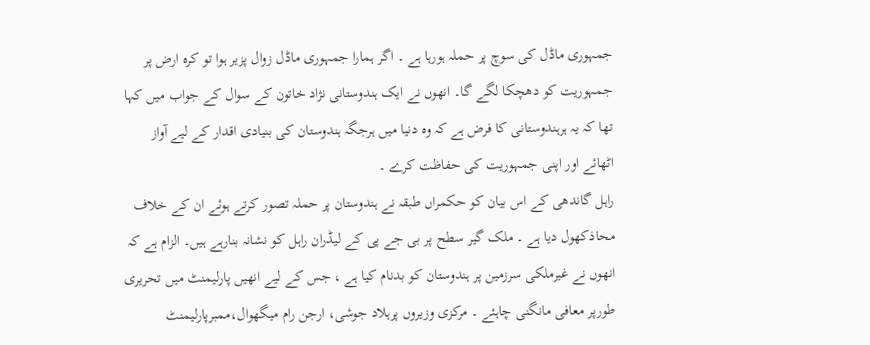جمہوری ماڈل کی سوچ پر حملہ ہورہا ہے ۔ اگر ہمارا جمہوری ماڈل زوال پزیر ہوا تو کرہ ارض پر جمہوریت کو دھچکا لگے گا۔ انھوں نے ایک ہندوستانی نژاد خاتون کے سوال کے جواب میں کہا تھا کہ یہ ہرہندوستانی کا فرض ہے کہ وہ دنیا میں ہرجگہ ہندوستان کی بنیادی اقدار کے لیے آواز اٹھائے اور اپنی جمہوریت کی حفاظت کرے ۔
راہل گاندھی کے اس بیان کو حکمراں طبقہ نے ہندوستان پر حملہ تصور کرتے ہوئے ان کے خلاف محاذکھول دیا ہے ۔ ملک گیر سطح پر بی جے پی کے لیڈران راہل کو نشانہ بنارہے ہیں۔ الزام ہے کہ انھوں نے غیرملکی سرزمین پر ہندوستان کو بدنام کیا ہے ، جس کے لیے انھیں پارلیمنٹ میں تحریری طورپر معافی مانگنی چاہئے ۔ مرکزی وزیروں پرہلاد جوشی، ارجن رام میگھوال،ممبرپارلیمنٹ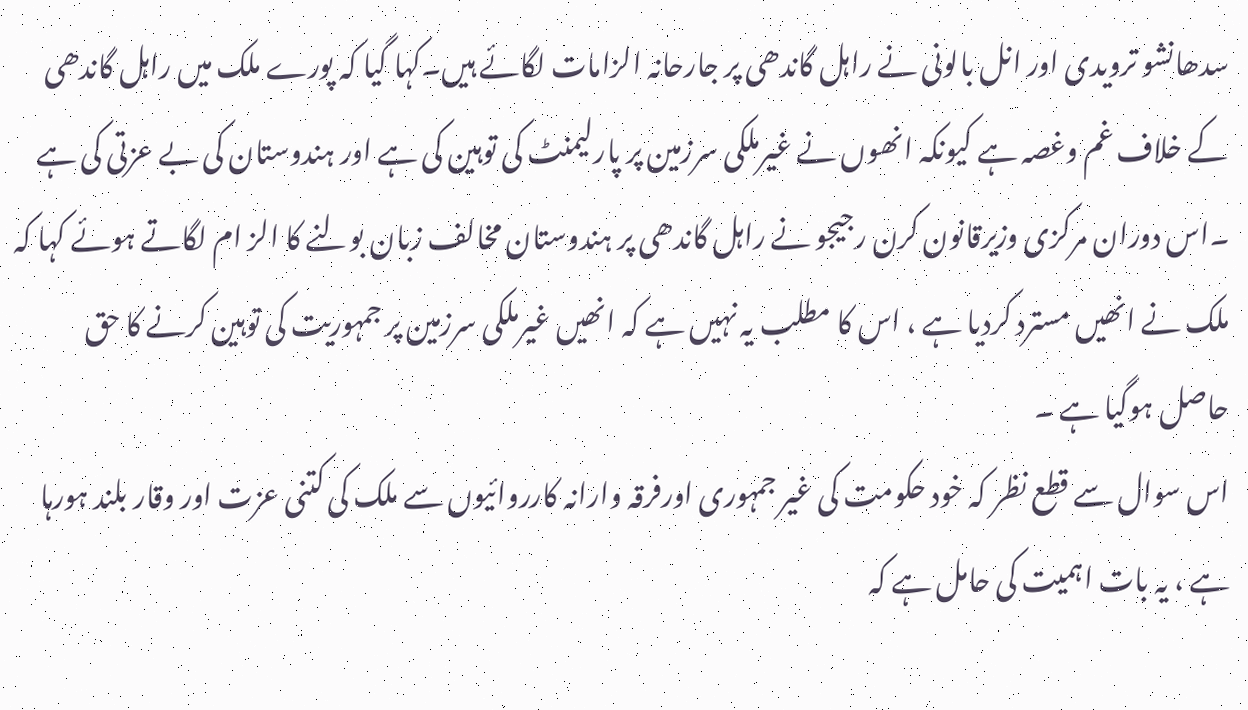سدھانشو ترویدی اور انل بالونی نے راہل گاندھی پر جارحانہ الزامات لگائے ہیں۔کہا گیا کہ پورے ملک میں راہل گاندھی کے خلاف غم وغصہ ہے کیونکہ انھوں نے غیرملکی سرزمین پر پارلیمنٹ کی توہین کی ہے اور ہندوستان کی بے عزتی کی ہے ۔اس دوران مرکزی وزیرقانون کرن رجیجو نے راہل گاندھی پر ہندوستان مخالف زبان بولنے کا الز ام لگاتے ہوئے کہا کہ ملک نے انھیں مسترد کردیا ہے ، اس کا مطلب یہ نہیں ہے کہ انھیں غیرملکی سرزمین پر جمہوریت کی توہین کرنے کا حق حاصل ہوگیا ہے ۔
اس سوال سے قطع نظر کہ خود حکومت کی غیر جمہوری اورفرقہ وارانہ کارروائیوں سے ملک کی کتنی عزت اور وقار بلند ہورہا ہے ، یہ بات اہمیت کی حامل ہے کہ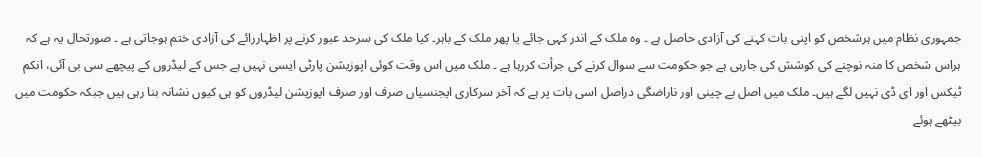جمہوری نظام میں ہرشخص کو اپنی بات کہنے کی آزادی حاصل ہے ۔ وہ ملک کے اندر کہی جائے یا پھر ملک کے باہر۔ کیا ملک کی سرحد عبور کرنے پر اظہاررائے کی آزادی ختم ہوجاتی ہے ۔ صورتحال یہ ہے کہ ہراس شخص کا منہ نوچنے کی کوشش کی جارہی ہے جو حکومت سے سوال کرنے کی جرأت کررہا ہے ۔ ملک میں اس وقت کوئی اپوزیشن پارٹی ایسی نہیں ہے جس کے لیڈروں کے پیچھے سی بی آئی، انکم ٹیکس اور ای ڈی نہیں لگے ہیں۔ ملک میں اصل بے چینی اور ناراضگی دراصل اسی بات پر ہے کہ آخر سرکاری ایجنسیاں صرف اور صرف اپوزیشن لیڈروں کو ہی کیوں نشانہ بنا رہی ہیں جبکہ حکومت میں بیٹھے ہوئے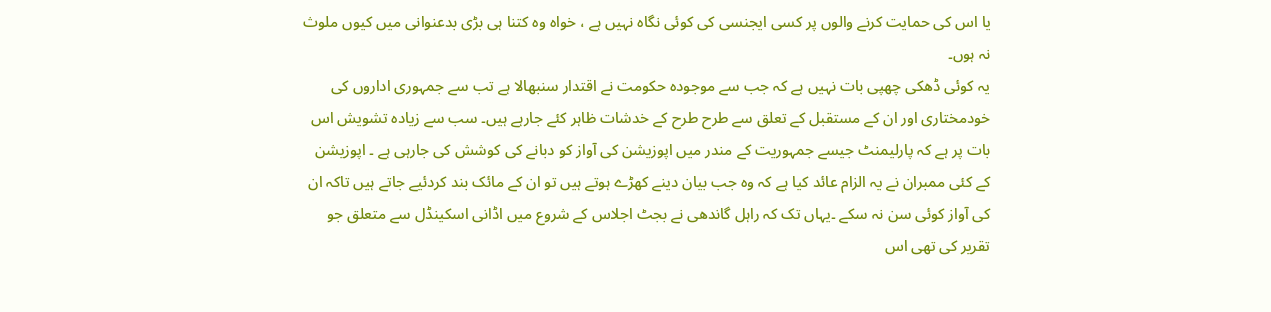یا اس کی حمایت کرنے والوں پر کسی ایجنسی کی کوئی نگاہ نہیں ہے ، خواہ وہ کتنا ہی بڑی بدعنوانی میں کیوں ملوث نہ ہوں۔
یہ کوئی ڈھکی چھپی بات نہیں ہے کہ جب سے موجودہ حکومت نے اقتدار سنبھالا ہے تب سے جمہوری اداروں کی خودمختاری اور ان کے مستقبل کے تعلق سے طرح طرح کے خدشات ظاہر کئے جارہے ہیں۔ سب سے زیادہ تشویش اس بات پر ہے کہ پارلیمنٹ جیسے جمہوریت کے مندر میں اپوزیشن کی آواز کو دبانے کی کوشش کی جارہی ہے ۔ اپوزیشن کے کئی ممبران نے یہ الزام عائد کیا ہے کہ وہ جب بیان دینے کھڑے ہوتے ہیں تو ان کے مائک بند کردئیے جاتے ہیں تاکہ ان کی آواز کوئی سن نہ سکے ۔یہاں تک کہ راہل گاندھی نے بجٹ اجلاس کے شروع میں اڈانی اسکینڈل سے متعلق جو تقریر کی تھی اس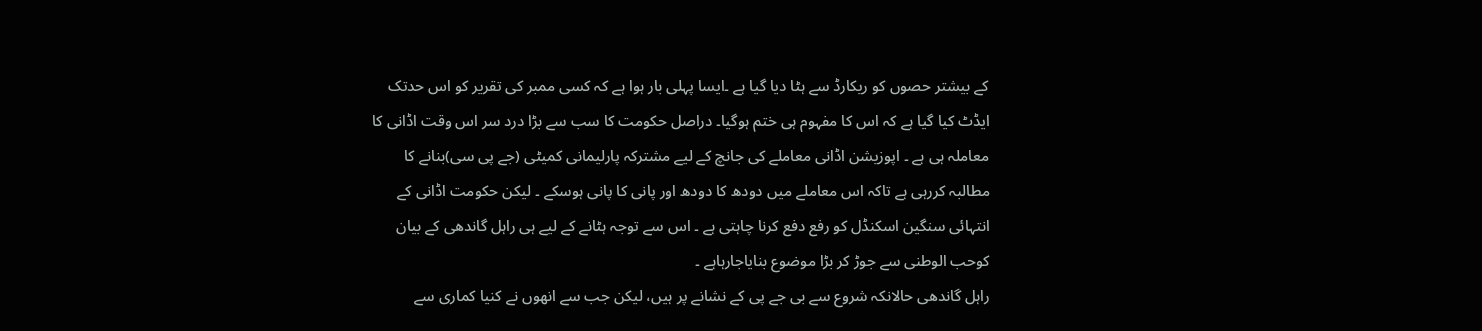کے بیشتر حصوں کو ریکارڈ سے ہٹا دیا گیا ہے ۔ایسا پہلی بار ہوا ہے کہ کسی ممبر کی تقریر کو اس حدتک ایڈٹ کیا گیا ہے کہ اس کا مفہوم ہی ختم ہوگیا۔ دراصل حکومت کا سب سے بڑا درد سر اس وقت اڈانی کا معاملہ ہی ہے ۔ اپوزیشن اڈانی معاملے کی جانچ کے لیے مشترکہ پارلیمانی کمیٹی (جے پی سی)بنانے کا مطالبہ کررہی ہے تاکہ اس معاملے میں دودھ کا دودھ اور پانی کا پانی ہوسکے ۔ لیکن حکومت اڈانی کے انتہائی سنگین اسکنڈل کو رفع دفع کرنا چاہتی ہے ۔ اس سے توجہ ہٹانے کے لیے ہی راہل گاندھی کے بیان کوحب الوطنی سے جوڑ کر بڑا موضوع بنایاجارہاہے ۔
راہل گاندھی حالانکہ شروع سے بی جے پی کے نشانے پر ہیں، لیکن جب سے انھوں نے کنیا کماری سے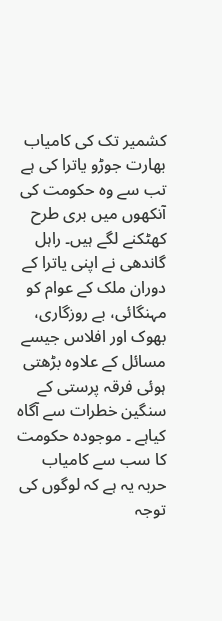کشمیر تک کی کامیاب بھارت جوڑو یاترا کی ہے تب سے وہ حکومت کی آنکھوں میں بری طرح کھٹکنے لگے ہیں۔ راہل گاندھی نے اپنی یاترا کے دوران ملک کے عوام کو مہنگائی، بے روزگاری، بھوک اور افلاس جیسے مسائل کے علاوہ بڑھتی ہوئی فرقہ پرستی کے سنگین خطرات سے آگاہ کیاہے ۔ موجودہ حکومت کا سب سے کامیاب حربہ یہ ہے کہ لوگوں کی توجہ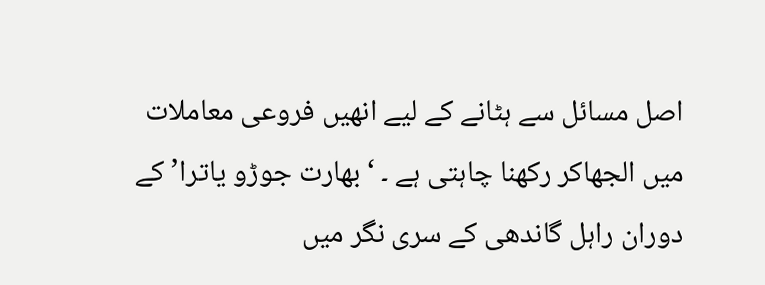اصل مسائل سے ہٹانے کے لیے انھیں فروعی معاملات میں الجھاکر رکھنا چاہتی ہے ۔ ‘بھارت جوڑو یاترا’کے دوران راہل گاندھی کے سری نگر میں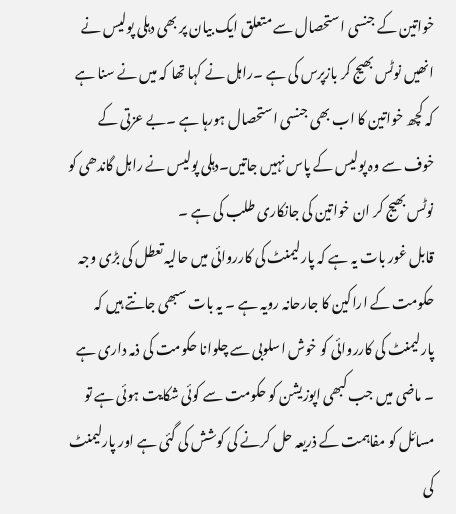خواتین کے جنسی استحصال سے متعلق ایک بیان پر بھی دہلی پولیس نے انھیں نوٹس بھیج کر بازپرس کی ہے ۔راہل نے کہا تھا کہ میں نے سنا ہے کہ کچھ خواتین کا اب بھی جنسی استحصال ہورہا ہے ۔بے عزتی کے خوف سے وہ پولیس کے پاس نہیں جاتیں۔دہلی پولیس نے راہل گاندھی کو نوٹس بھیج کر ان خواتین کی جانکاری طلب کی ہے ۔
قابل غور بات یہ ہے کہ پارلیمنٹ کی کارروائی میں حالیہ تعطل کی بڑی وجہ حکومت کے اراکین کا جارحانہ رویہ ہے ۔ یہ بات سبھی جانتے ہیں کہ پارلیمنٹ کی کارروائی کو خوش اسلوبی سے چلوانا حکومت کی ذمہ داری ہے ۔ ماضی میں جب کبھی اپوزیشن کو حکومت سے کوئی شکایت ہوئی ہے تو مسائل کو مفاہمت کے ذریعہ حل کرنے کی کوشش کی گئی ہے اور پارلیمنٹ کی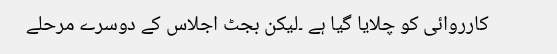کارروائی کو چلایا گیا ہے ۔لیکن بجٹ اجلاس کے دوسرے مرحلے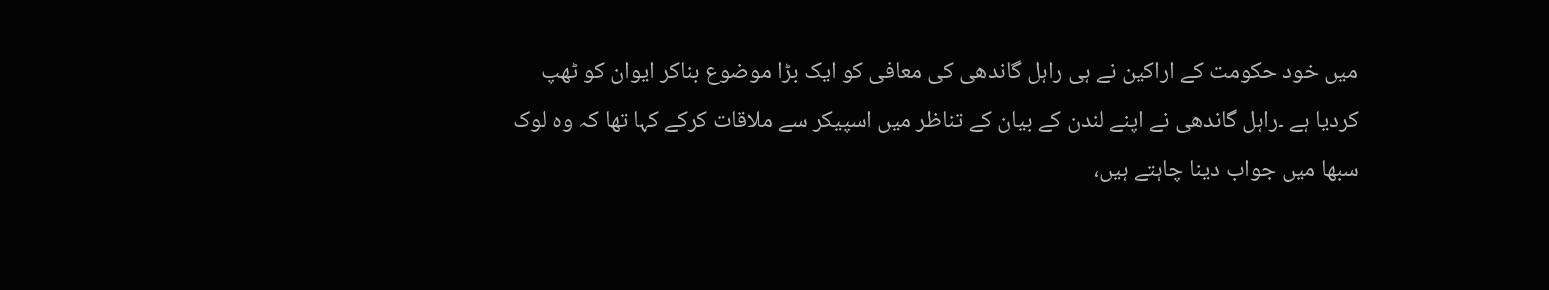میں خود حکومت کے اراکین نے ہی راہل گاندھی کی معافی کو ایک بڑا موضوع بناکر ایوان کو ٹھپ کردیا ہے ۔راہل گاندھی نے اپنے لندن کے بیان کے تناظر میں اسپیکر سے ملاقات کرکے کہا تھا کہ وہ لوک سبھا میں جواب دینا چاہتے ہیں،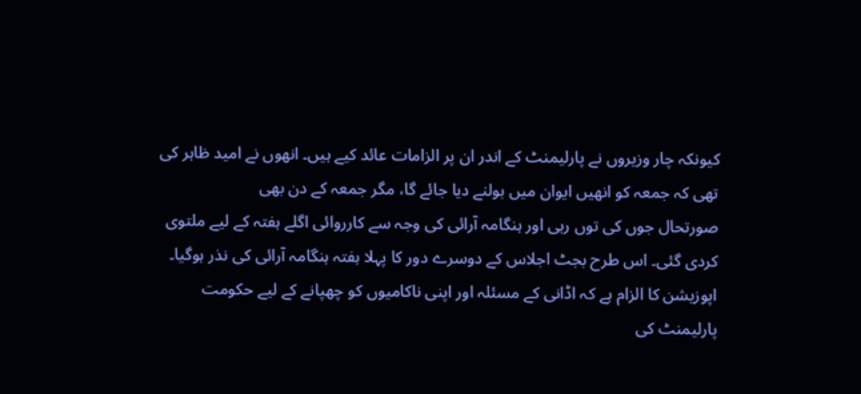کیونکہ چار وزیروں نے پارلیمنٹ کے اندر ان پر الزامات عائد کیے ہیں۔ انھوں نے امید ظاہر کی تھی کہ جمعہ کو انھیں ایوان میں بولنے دیا جائے گا، مگر جمعہ کے دن بھی
صورتحال جوں کی توں رہی اور ہنگامہ آرائی کی وجہ سے کارروائی اگلے ہفتہ کے لیے ملتوی کردی گئی۔ اس طرح بجٹ اجلاس کے دوسرے دور کا پہلا ہفتہ ہنگامہ آرائی کی نذر ہوگیا۔
اپوزیشن کا الزام ہے کہ اڈانی کے مسئلہ اور اپنی ناکامیوں کو چھپانے کے لیے حکومت پارلیمنٹ کی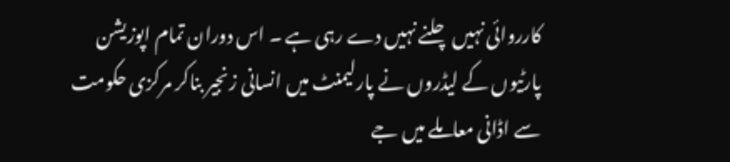کارروائی نہیں چلنے نہیں دے رہی ہے ۔ اس دوران تمام اپوزیشن پارٹیوں کے لیڈروں نے پارلیمنٹ میں انسانی زنجیر بناکر مرکزی حکومت سے اڈانی معاملے میں جے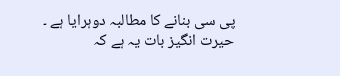پی سی بنانے کا مطالبہ دوہرایا ہے ۔ حیرت انگیز بات یہ ہے کہ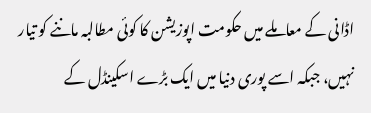اڈانی کے معاملے میں حکومت اپوزیشن کا کوئی مطالبہ ماننے کو تیار نہیں، جبکہ اسے پوری دنیا میں ایک بڑے اسکینڈل کے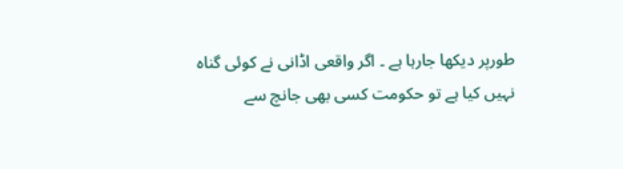طورپر دیکھا جارہا ہے ۔ اگر واقعی اڈانی نے کوئی گناہ نہیں کیا ہے تو حکومت کسی بھی جانچ سے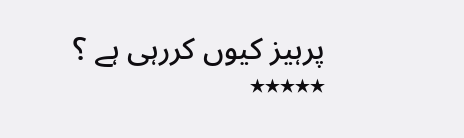پرہیز کیوں کررہی ہے ؟
٭٭٭٭٭